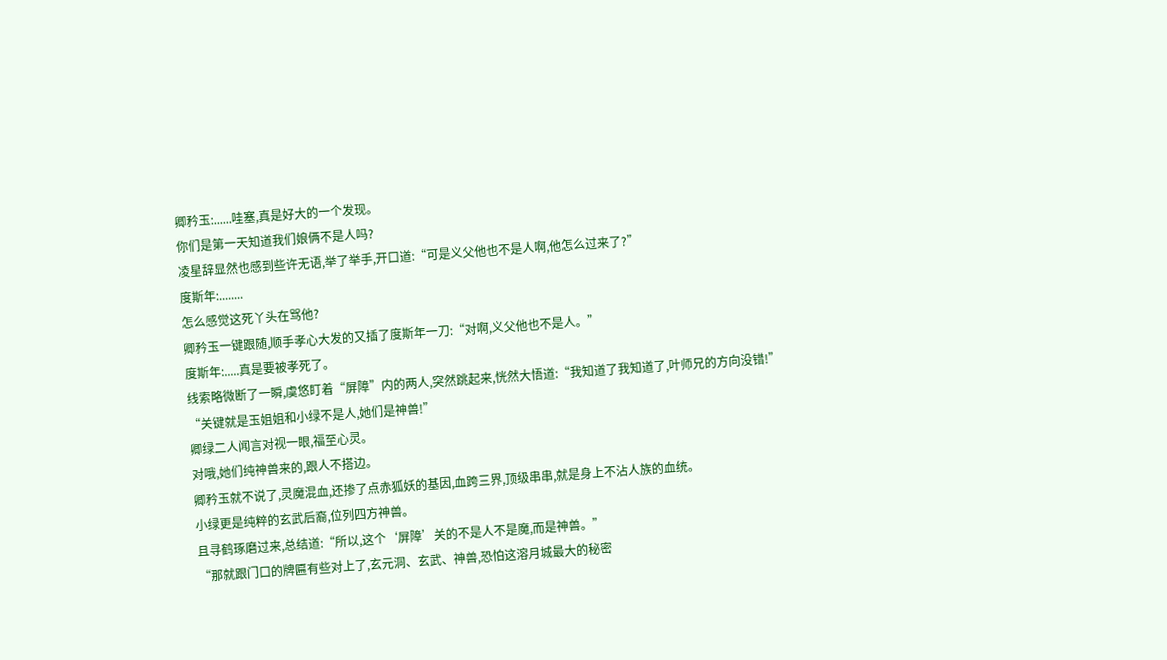卿矜玉:......哇塞,真是好大的一个发现。
你们是第一天知道我们娘俩不是人吗?
凌星辞显然也感到些许无语,举了举手,开口道:“可是义父他也不是人啊,他怎么过来了?”
度斯年:........
怎么感觉这死丫头在骂他?
卿矜玉一键跟随,顺手孝心大发的又插了度斯年一刀:“对啊,义父他也不是人。”
度斯年:.....真是要被孝死了。
线索略微断了一瞬,虞悠盯着“屏障”内的两人,突然跳起来,恍然大悟道:“我知道了我知道了,叶师兄的方向没错!”
“关键就是玉姐姐和小绿不是人,她们是神兽!”
卿绿二人闻言对视一眼,福至心灵。
对哦,她们纯神兽来的,跟人不搭边。
卿矜玉就不说了,灵魔混血,还掺了点赤狐妖的基因,血跨三界,顶级串串,就是身上不沾人族的血统。
小绿更是纯粹的玄武后裔,位列四方神兽。
且寻鹤琢磨过来,总结道:“所以,这个‘屏障’关的不是人不是魔,而是神兽。”
“那就跟门口的牌匾有些对上了,玄元洞、玄武、神兽,恐怕这溶月城最大的秘密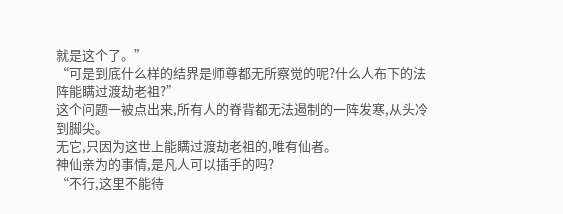就是这个了。”
“可是到底什么样的结界是师尊都无所察觉的呢?什么人布下的法阵能瞒过渡劫老祖?”
这个问题一被点出来,所有人的脊背都无法遏制的一阵发寒,从头冷到脚尖。
无它,只因为这世上能瞒过渡劫老祖的,唯有仙者。
神仙亲为的事情,是凡人可以插手的吗?
“不行,这里不能待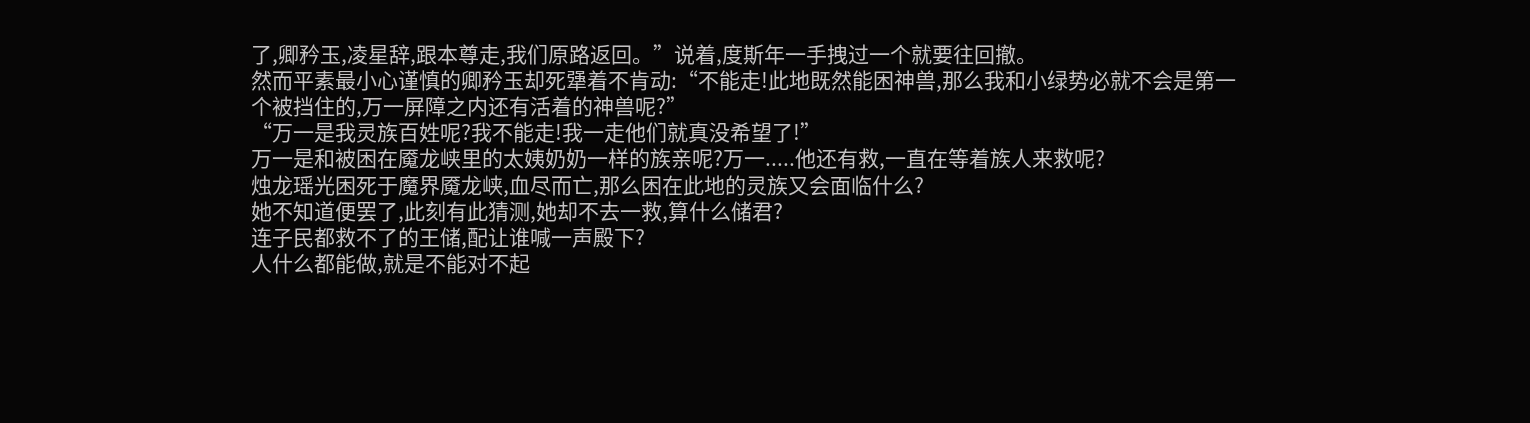了,卿矜玉,凌星辞,跟本尊走,我们原路返回。”说着,度斯年一手拽过一个就要往回撤。
然而平素最小心谨慎的卿矜玉却死犟着不肯动:“不能走!此地既然能困神兽,那么我和小绿势必就不会是第一个被挡住的,万一屏障之内还有活着的神兽呢?”
“万一是我灵族百姓呢?我不能走!我一走他们就真没希望了!”
万一是和被困在魇龙峡里的太姨奶奶一样的族亲呢?万一.....他还有救,一直在等着族人来救呢?
烛龙瑶光困死于魔界魇龙峡,血尽而亡,那么困在此地的灵族又会面临什么?
她不知道便罢了,此刻有此猜测,她却不去一救,算什么储君?
连子民都救不了的王储,配让谁喊一声殿下?
人什么都能做,就是不能对不起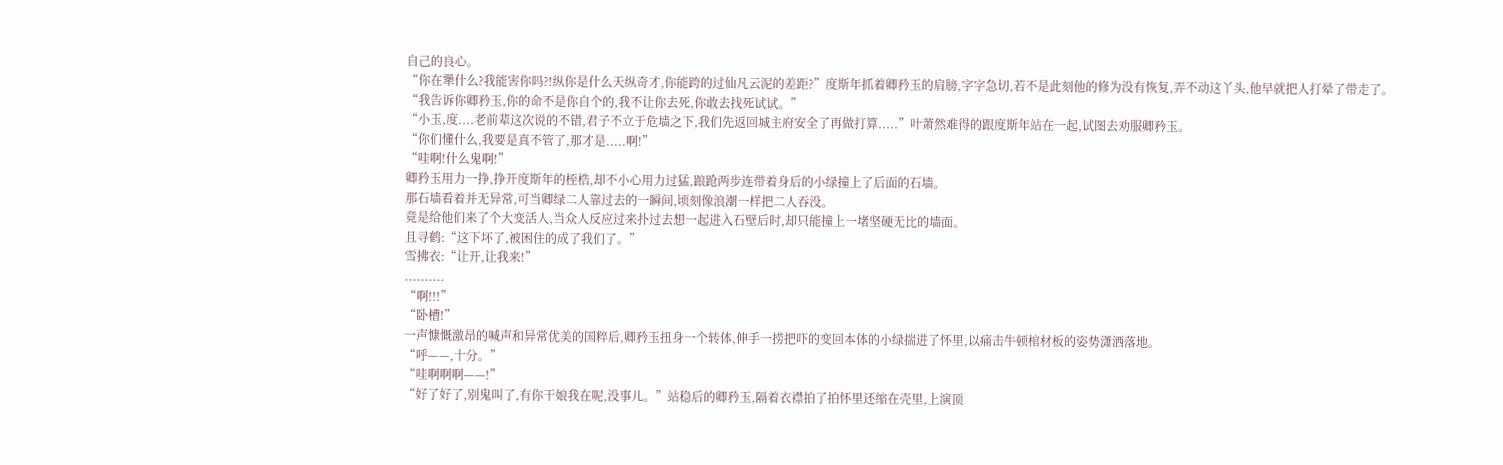自己的良心。
“你在犟什么?我能害你吗?!纵你是什么天纵奇才,你能跨的过仙凡云泥的差距?”度斯年抓着卿矜玉的肩膀,字字急切,若不是此刻他的修为没有恢复,弄不动这丫头,他早就把人打晕了带走了。
“我告诉你卿矜玉,你的命不是你自个的,我不让你去死,你敢去找死试试。”
“小玉,度....老前辈这次说的不错,君子不立于危墙之下,我们先返回城主府安全了再做打算.....”叶萧然难得的跟度斯年站在一起,试图去劝服卿矜玉。
“你们懂什么,我要是真不管了,那才是.....啊!”
“哇啊!什么鬼啊!”
卿矜玉用力一挣,挣开度斯年的桎梏,却不小心用力过猛,踉跄两步连带着身后的小绿撞上了后面的石墙。
那石墙看着并无异常,可当卿绿二人靠过去的一瞬间,顷刻像浪潮一样把二人吞没。
竟是给他们来了个大变活人,当众人反应过来扑过去想一起进入石壁后时,却只能撞上一堵坚硬无比的墙面。
且寻鹤:“这下坏了,被困住的成了我们了。”
雪拂衣:“让开,让我来!”
..........
“啊!!!”
“卧槽!”
一声慷慨激昂的喊声和异常优美的国粹后,卿矜玉扭身一个转体,伸手一捞把吓的变回本体的小绿揣进了怀里,以痛击牛顿棺材板的姿势潇洒落地。
“呼——,十分。”
“哇啊啊啊——!”
“好了好了,别鬼叫了,有你干娘我在呢,没事儿。”站稳后的卿矜玉,隔着衣襟拍了拍怀里还缩在壳里,上演顶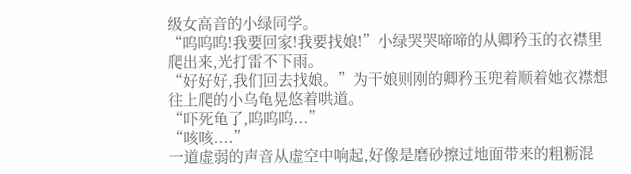级女高音的小绿同学。
“呜呜呜!我要回家!我要找娘!”小绿哭哭啼啼的从卿矜玉的衣襟里爬出来,光打雷不下雨。
“好好好,我们回去找娘。”为干娘则刚的卿矜玉兜着顺着她衣襟想往上爬的小乌龟晃悠着哄道。
“吓死龟了,呜呜呜...”
“咳咳....”
一道虚弱的声音从虚空中响起,好像是磨砂擦过地面带来的粗粝混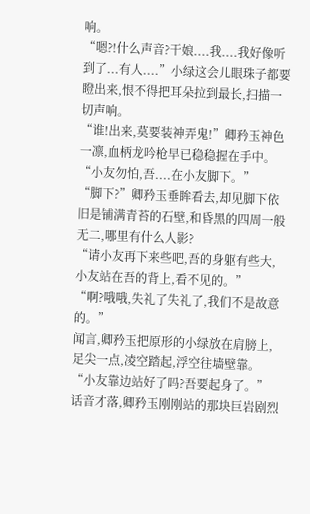响。
“嗯?!什么声音?干娘....我....我好像听到了...有人....”小绿这会儿眼珠子都要瞪出来,恨不得把耳朵拉到最长,扫描一切声响。
“谁!出来,莫要装神弄鬼!”卿矜玉神色一凛,血柄龙吟枪早已稳稳握在手中。
“小友勿怕,吾....在小友脚下。”
“脚下?”卿矜玉垂眸看去,却见脚下依旧是铺满青苔的石壁,和昏黑的四周一般无二,哪里有什么人影?
“请小友再下来些吧,吾的身躯有些大,小友站在吾的背上,看不见的。”
“啊?哦哦,失礼了失礼了,我们不是故意的。”
闻言,卿矜玉把原形的小绿放在肩膀上,足尖一点,凌空踏起,浮空往墙壁靠。
“小友靠边站好了吗?吾要起身了。”
话音才落,卿矜玉刚刚站的那块巨岩剧烈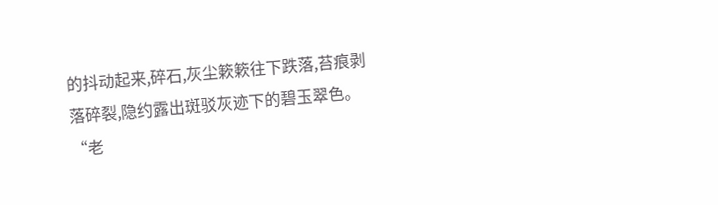的抖动起来,碎石,灰尘簌簌往下跌落,苔痕剥落碎裂,隐约露出斑驳灰迹下的碧玉翠色。
“老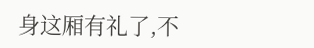身这厢有礼了,不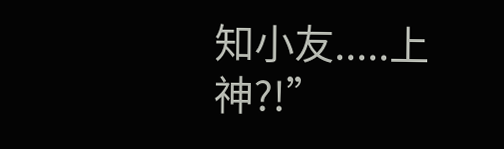知小友.....上神?!”